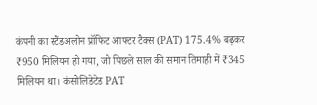कंपनी का स्टैंडअलोन प्रॉफिट आफ्टर टैक्स (PAT) 175.4% बढ़कर ₹950 मिलियन हो गया, जो पिछले साल की समान तिमाही में ₹345 मिलियन था। कंसोलिडेटेड PAT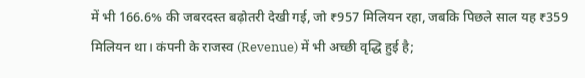में भी 166.6% की जबरदस्त बढ़ोतरी देखी गई, जो ₹957 मिलियन रहा, जबकि पिछले साल यह ₹359 मिलियन था। कंपनी के राजस्व (Revenue) में भी अच्छी वृद्धि हुई है;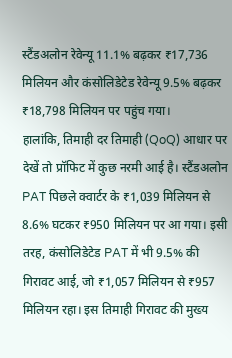स्टैंडअलोन रेवेन्यू 11.1% बढ़कर ₹17,736 मिलियन और कंसोलिडेटेड रेवेन्यू 9.5% बढ़कर ₹18,798 मिलियन पर पहुंच गया।
हालांकि, तिमाही दर तिमाही (QoQ) आधार पर देखें तो प्रॉफिट में कुछ नरमी आई है। स्टैंडअलोन PAT पिछले क्वार्टर के ₹1,039 मिलियन से 8.6% घटकर ₹950 मिलियन पर आ गया। इसी तरह, कंसोलिडेटेड PAT में भी 9.5% की गिरावट आई, जो ₹1,057 मिलियन से ₹957 मिलियन रहा। इस तिमाही गिरावट की मुख्य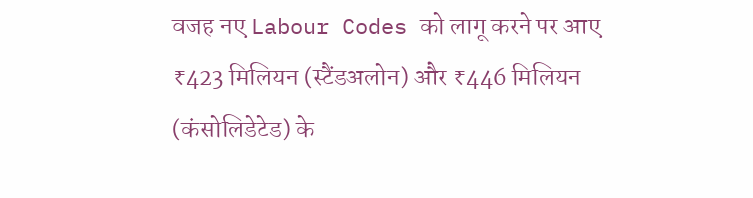वजह नए Labour Codes को लागू करने पर आए ₹423 मिलियन (स्टैंडअलोन) और ₹446 मिलियन (कंसोलिडेटेड) के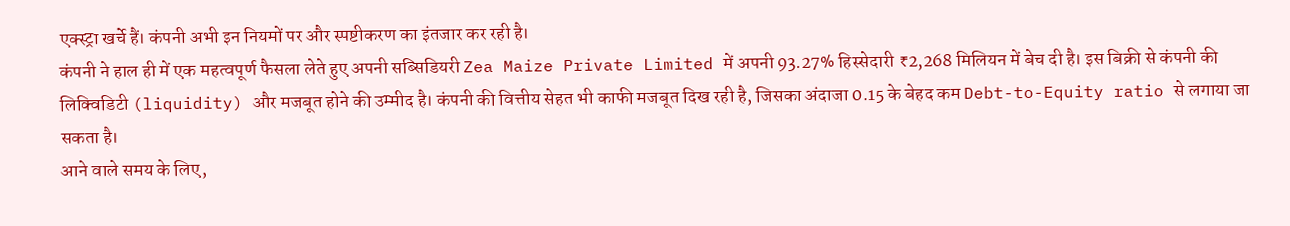एक्स्ट्रा खर्चे हैं। कंपनी अभी इन नियमों पर और स्पष्टीकरण का इंतजार कर रही है।
कंपनी ने हाल ही में एक महत्वपूर्ण फैसला लेते हुए अपनी सब्सिडियरी Zea Maize Private Limited में अपनी 93.27% हिस्सेदारी ₹2,268 मिलियन में बेच दी है। इस बिक्री से कंपनी की लिक्विडिटी (liquidity) और मजबूत होने की उम्मीद है। कंपनी की वित्तीय सेहत भी काफी मजबूत दिख रही है, जिसका अंदाजा 0.15 के बेहद कम Debt-to-Equity ratio से लगाया जा सकता है।
आने वाले समय के लिए,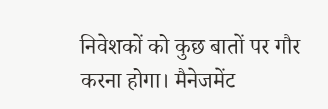निवेशकों को कुछ बातों पर गौर करना होगा। मैनेजमेंट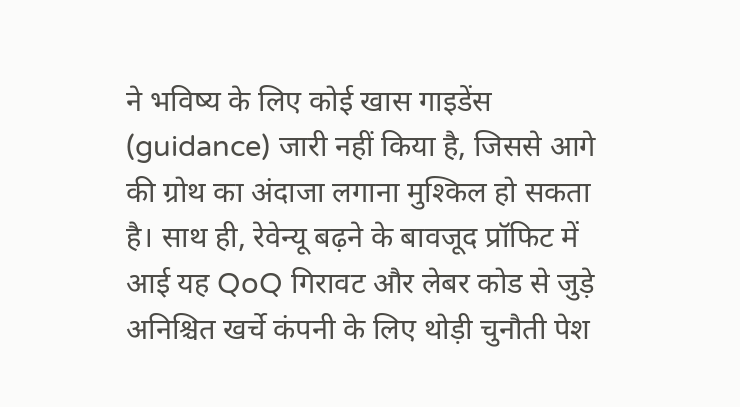ने भविष्य के लिए कोई खास गाइडेंस (guidance) जारी नहीं किया है, जिससे आगे की ग्रोथ का अंदाजा लगाना मुश्किल हो सकता है। साथ ही, रेवेन्यू बढ़ने के बावजूद प्रॉफिट में आई यह QoQ गिरावट और लेबर कोड से जुड़े अनिश्चित खर्चे कंपनी के लिए थोड़ी चुनौती पेश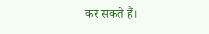कर सकते हैं।